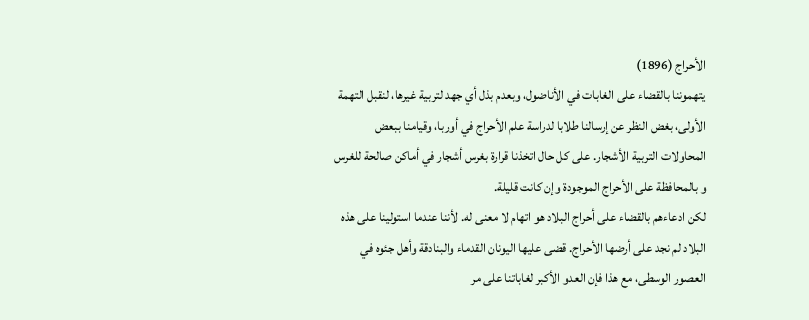الأحراج (1896)
يتهموننا بالقضاء على الغابات في الأناضول، وبعدم بذل أي جهد لتربية غيرها، لنقبل التهمة الأولى، بغض النظر عن إرسالنا طلابا لدراسة علم الأحراج في أوربا، وقيامنا ببعض المحاولات التربية الأشجار. على كل حال اتخذنا قرارة بغرس أشجار في أماكن صالحة للغرس و بالمحافظة على الأحراج الموجودة وإن كانت قليلة.
لكن ادعاءهم بالقضاء على أحراج البلاد هو اتهام لا معنى له. لأننا عندما استولينا على هذه البلاد لم نجد على أرضها الأحراج. قضى عليها اليونان القدماء والبنادقة وأهل جئوه في العصور الوسطى، مع هذا فإن العدو الأكبر لغاباتنا على مر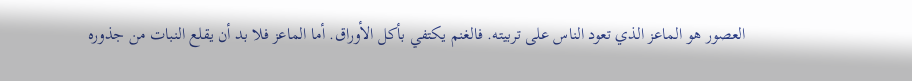العصور هو الماعز الذي تعود الناس على تربيته. فالغنم يكتفي بأكل الأوراق. أما الماعز فلا بد أن يقلع النبات من جذوره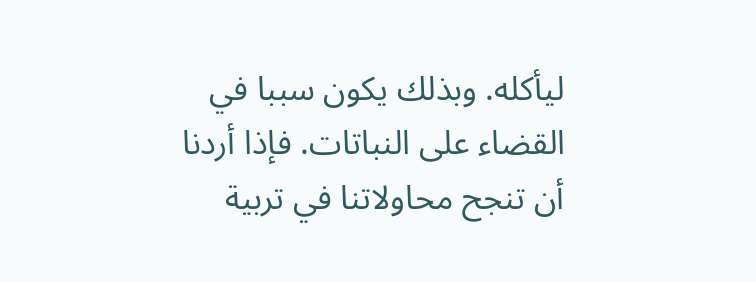ليأكله. وبذلك يكون سببا في القضاء على النباتات. فإذا أردنا أن تنجح محاولاتنا في تربية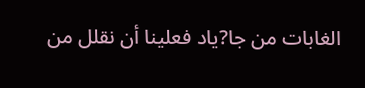الغابات من جا?ياد فعلينا أن نقلل من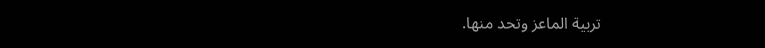تربية الماعز وتحد منها.